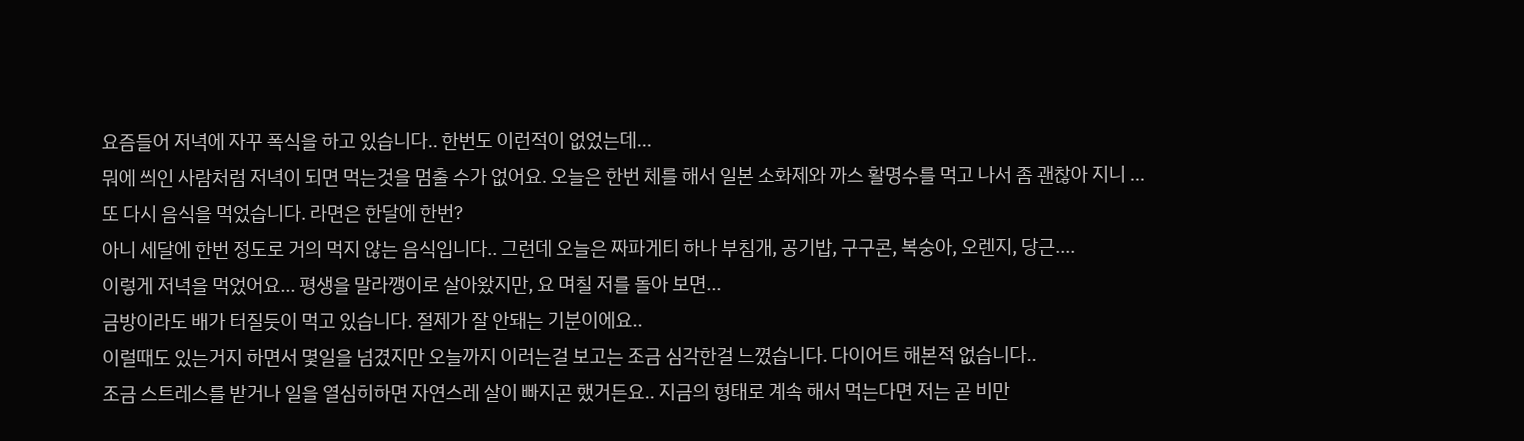요즘들어 저녁에 자꾸 폭식을 하고 있습니다.. 한번도 이런적이 없었는데...
뭐에 씌인 사람처럼 저녁이 되면 먹는것을 멈출 수가 없어요. 오늘은 한번 체를 해서 일본 소화제와 까스 활명수를 먹고 나서 좀 괜찮아 지니 ...
또 다시 음식을 먹었습니다. 라면은 한달에 한번?
아니 세달에 한번 정도로 거의 먹지 않는 음식입니다.. 그런데 오늘은 짜파게티 하나 부침개, 공기밥, 구구콘, 복숭아, 오렌지, 당근....
이렇게 저녁을 먹었어요... 평생을 말라깽이로 살아왔지만, 요 며칠 저를 돌아 보면...
금방이라도 배가 터질듯이 먹고 있습니다. 절제가 잘 안돼는 기분이에요..
이럴때도 있는거지 하면서 몇일을 넘겼지만 오늘까지 이러는걸 보고는 조금 심각한걸 느꼈습니다. 다이어트 해본적 없습니다..
조금 스트레스를 받거나 일을 열심히하면 자연스레 살이 빠지곤 했거든요.. 지금의 형태로 계속 해서 먹는다면 저는 곧 비만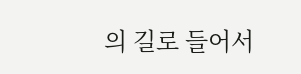의 길로 들어서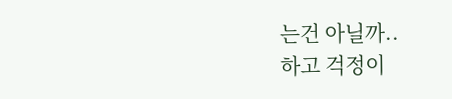는건 아닐까..
하고 걱정이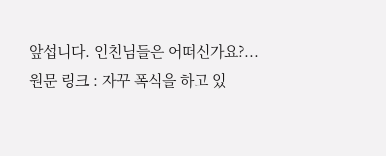앞섭니다. 인친님들은 어떠신가요?...
원문 링크 : 자꾸 폭식을 하고 있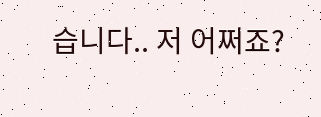습니다.. 저 어쩌죠?